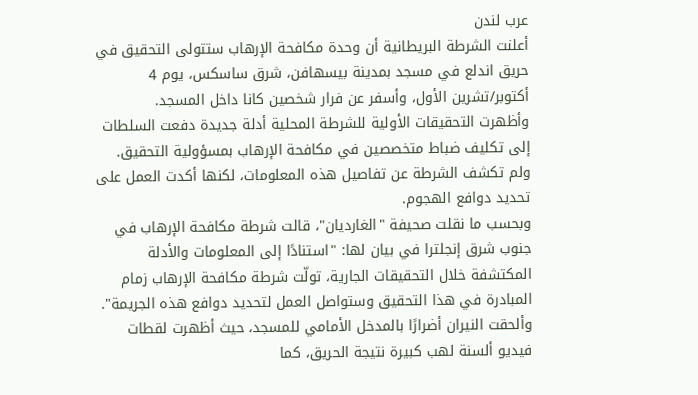عرب لندن
أعلنت الشرطة البريطانية أن وحدة مكافحة الإرهاب ستتولى التحقيق في حريق اندلع في مسجد بمدينة بيسهافن، شرق ساسكس، يوم 4 أكتوبر/تشرين الأول، وأسفر عن فرار شخصين كانا داخل المسجد.
وأظهرت التحقيقات الأولية للشرطة المحلية أدلة جديدة دفعت السلطات إلى تكليف ضباط متخصصين في مكافحة الإرهاب بمسؤولية التحقيق. ولم تكشف الشرطة عن تفاصيل هذه المعلومات، لكنها أكدت العمل على تحديد دوافع الهجوم.
وبحسب ما نقلت صحيفة "الغارديان"، قالت شرطة مكافحة الإرهاب في جنوب شرق إنجلترا في بيان لها: "استنادًا إلى المعلومات والأدلة المكتشفة خلال التحقيقات الجارية، تولّت شرطة مكافحة الإرهاب زمام المبادرة في هذا التحقيق وستواصل العمل لتحديد دوافع هذه الجريمة".
وألحقت النيران أضرارًا بالمدخل الأمامي للمسجد، حيث أظهرت لقطات فيديو ألسنة لهب كبيرة نتيجة الحريق، كما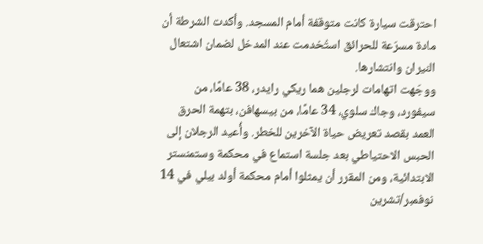احترقت سيارة كانت متوقفة أمام المسجد. وأكدت الشرطة أن مادة مسرّعة للحرائق استُخدمت عند المدخل لضمان اشتعال النيران وانتشارها.
ووجّهت اتهامات لرجلين هما ريكي رايدر، 38 عامًا، من سيفورد، وجاك سلوي، 34 عامًا، من بيسهافن، بتهمة الحرق العمد بقصد تعريض حياة الآخرين للخطر. وأُعيد الرجلان إلى الحبس الاحتياطي بعد جلسة استماع في محكمة وستمنستر الابتدائية، ومن المقرر أن يمثلوا أمام محكمة أولد بيلي في 14 نوفمبر/تشرين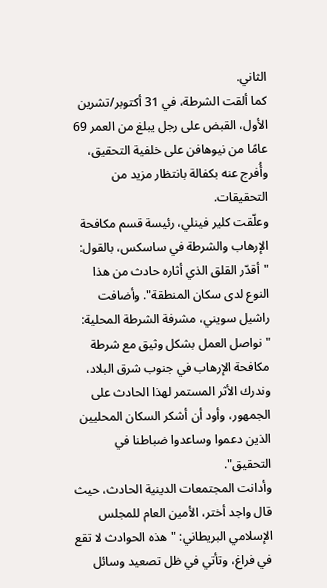الثاني.
كما ألقت الشرطة، في 31 أكتوبر/تشرين الأول، القبض على رجل يبلغ من العمر 69 عامًا من نيوهافن على خلفية التحقيق، وأُفرج عنه بكفالة بانتظار مزيد من التحقيقات.
وعلّقت كلير فينلي، رئيسة قسم مكافحة الإرهاب والشرطة في ساسكس، بالقول: "أقدّر القلق الذي أثاره حادث من هذا النوع لدى سكان المنطقة". وأضافت راشيل سويني، مشرفة الشرطة المحلية: "نواصل العمل بشكل وثيق مع شرطة مكافحة الإرهاب في جنوب شرق البلاد، وندرك الأثر المستمر لهذا الحادث على الجمهور، وأود أن أشكر السكان المحليين الذين دعموا وساعدوا ضباطنا في التحقيق".
وأدانت المجتمعات الدينية الحادث، حيث قال واجد أختر، الأمين العام للمجلس الإسلامي البريطاني: "هذه الحوادث لا تقع في فراغ، وتأتي في ظل تصعيد وسائل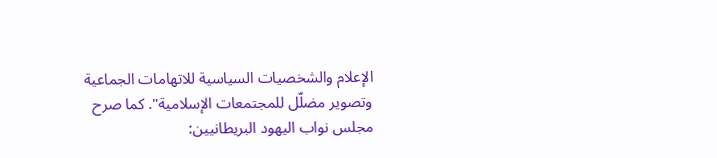الإعلام والشخصيات السياسية للاتهامات الجماعية وتصوير مضلّل للمجتمعات الإسلامية". كما صرح مجلس نواب اليهود البريطانيين: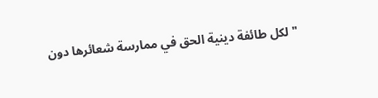"لكل طائفة دينية الحق في ممارسة شعائرها دون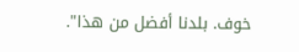خوف. بلدنا أفضل من هذا".